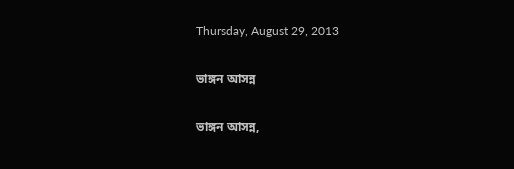Thursday, August 29, 2013

ভাঙ্গন আসন্ন

ভাঙ্গন আসন্ন,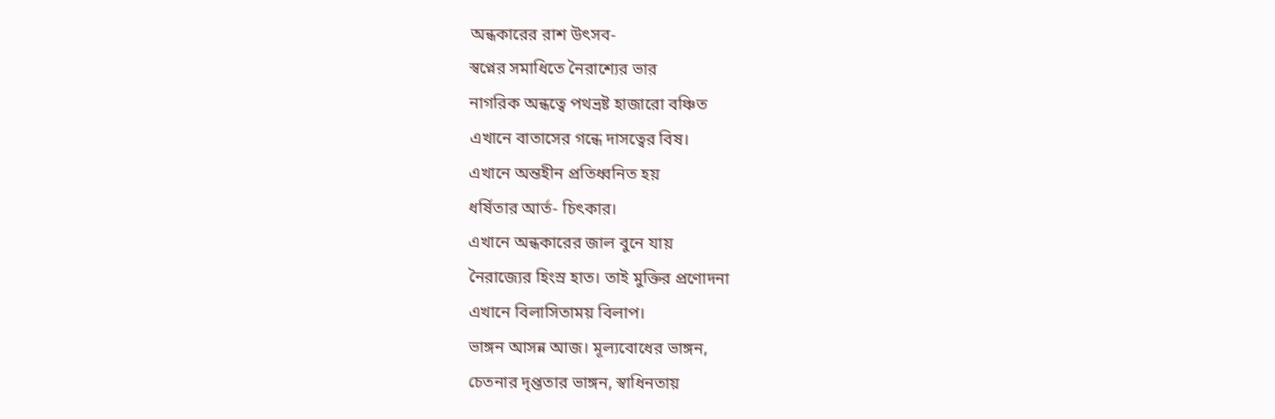অন্ধকারের রাশ উৎসব-
স্বপ্নের সমাধিতে নৈরাশ্যের ভার
নাগরিক অন্ধত্বে পথভ্রষ্ট হাজারো বঞ্চিত
এখানে বাতাসের গন্ধে দাসত্বের বিষ।
এখানে অন্তহীন প্রতিধ্বনিত হয়
ধর্ষিতার আর্ত- চিৎকার।
এখানে অন্ধকারের জাল বুনে যায়
নৈরাজ্যের হিংস্র হাত। তাই মুক্তির প্রণোদনা
এখানে বিলাসিতাময় বিলাপ।
ভাঙ্গন আসন্ন আজ। মূল্যবোধের ভাঙ্গন,
চেতনার দৃপ্ততার ভাঙ্গন, স্বাধিনতায়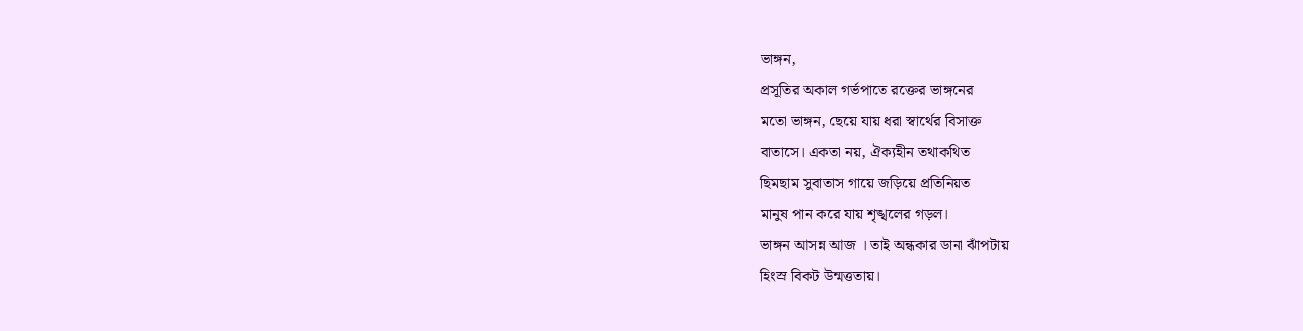ভাঙ্গন,
প্রসূতির অকাল গর্ভপাতে রক্তের ভাঙ্গনের
মতো ভাঙ্গন, ছেয়ে যায় ধরা স্বার্থের বিসাক্ত
বাতাসে। একতা নয়, ঐক্যহীন তথাকথিত
ছিমছাম সুবাতাস গায়ে জড়িয়ে প্রতিনিয়ত
মানুষ পান করে যায় শৃঙ্খলের গড়ল।
ভাঙ্গন আসন্ন আজ । তাই অন্ধকার ডানা ঝাঁপটায়
হিংস্র বিকট উন্মত্ততায়।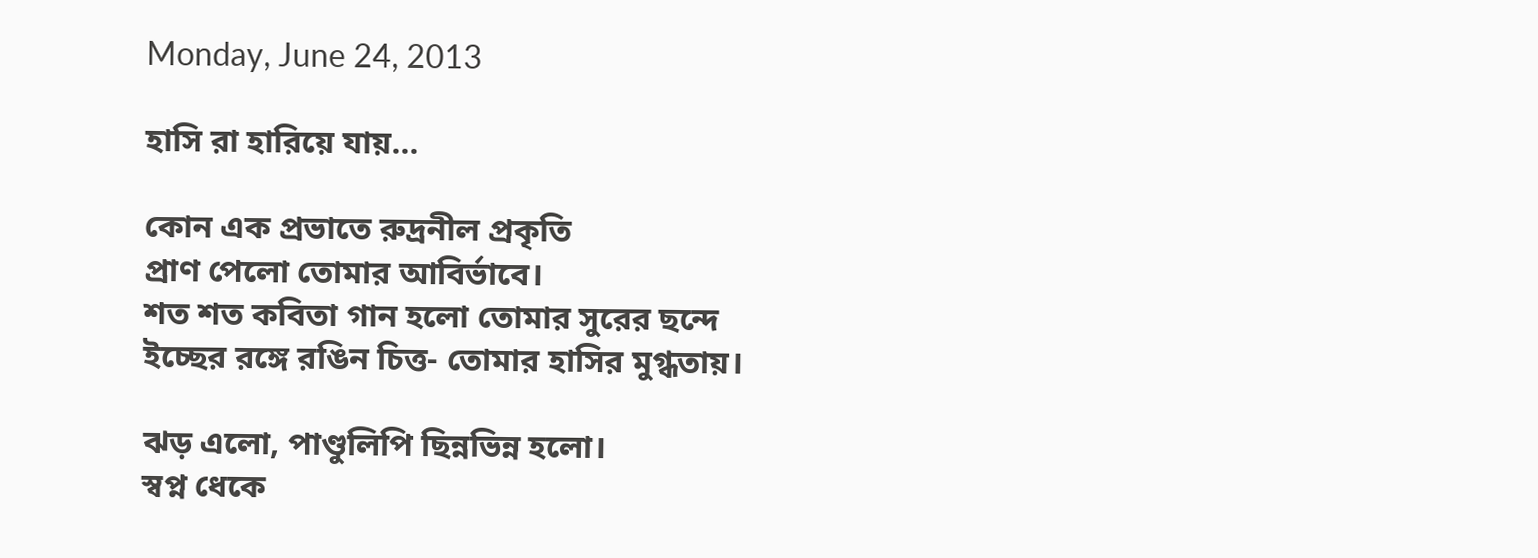Monday, June 24, 2013

হাসি রা হারিয়ে যায়...

কোন এক প্রভাতে রুদ্রনীল প্রকৃতি
প্রাণ পেলো তোমার আবির্ভাবে।
শত শত কবিতা গান হলো তোমার সুরের ছন্দে
ইচ্ছের রঙ্গে রঙিন চিত্ত- তোমার হাসির মুগ্ধতায়।

ঝড় এলো, পাণ্ডুলিপি ছিন্নভিন্ন হলো।
স্বপ্ন ধেকে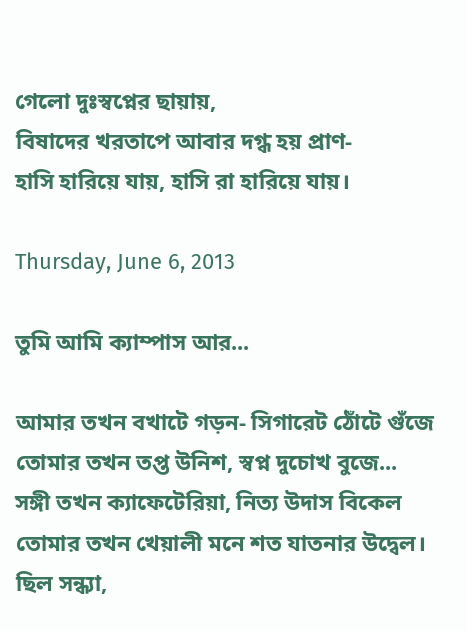গেলো দুঃস্বপ্নের ছায়ায়,
বিষাদের খরতাপে আবার দগ্ধ হয় প্রাণ-
হাসি হারিয়ে যায়, হাসি রা হারিয়ে যায়।

Thursday, June 6, 2013

তুমি আমি ক্যাম্পাস আর...

আমার তখন বখাটে গড়ন- সিগারেট ঠোঁটে গুঁজে
তোমার তখন তপ্ত উনিশ, স্বপ্ন দুচোখ বুজে...
সঙ্গী তখন ক্যাফেটেরিয়া, নিত্য উদাস বিকেল
তোমার তখন খেয়ালী মনে শত যাতনার উদ্বেল।
ছিল সন্ধ্যা,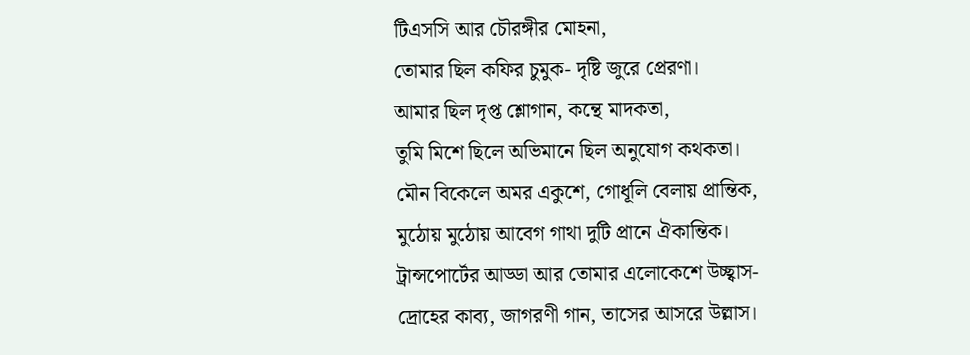টিএসসি আর চৌরঙ্গীর মোহনা,
তোমার ছিল কফির চুমুক- দৃষ্টি জুরে প্রেরণা।
আমার ছিল দৃপ্ত শ্লোগান, কন্থে মাদকতা,
তুমি মিশে ছিলে অভিমানে ছিল অনুযোগ কথকতা।
মৌন বিকেলে অমর একুশে, গোধূলি বেলায় প্রান্তিক,
মুঠোয় মুঠোয় আবেগ গাথা দুটি প্রানে ঐকান্তিক।
ট্রান্সপোর্টের আড্ডা আর তোমার এলোকেশে উচ্ছ্বাস-
দ্রোহের কাব্য, জাগরণী গান, তাসের আসরে উল্লাস।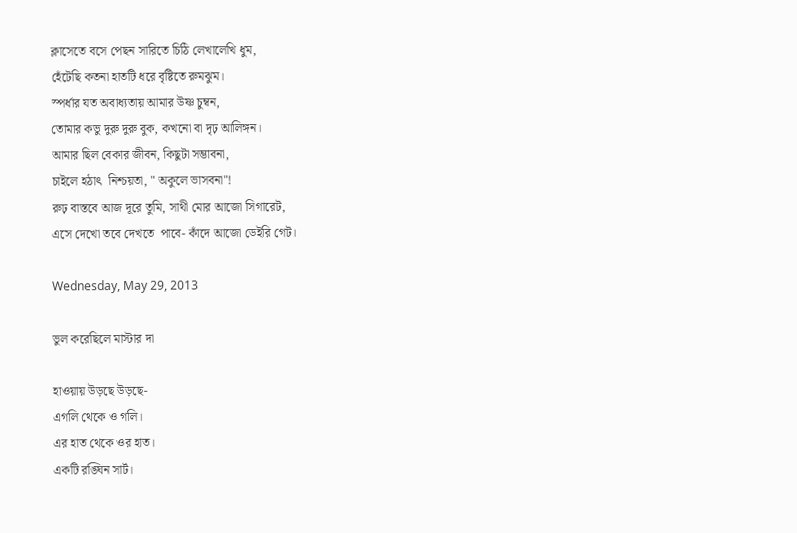ক্লাসেতে বসে পেছন সারিতে চিঠি লেখালেখি ধুম,
হেঁটেছি কতনা হাতটি ধরে বৃষ্টিতে রুমঝুম।
স্পর্ধার যত অবাধ্যতায় আমার উষ্ণ চুম্বন,
তোমার কভু দুরু দুরু বুক, কখনো বা দৃঢ় আলিঙ্গন।
আমার ছিল বেকার জীবন, কিছুটা সম্ভাবনা,
চাইলে হঠাৎ  নিশ্চয়তা, " অকুলে ভাসবনা"!
রুঢ় বাস্তবে আজ দূরে তুমি, সাথী মোর আজো সিগারেট,
এসে দেখো তবে দেখতে  পাবে- কাঁদে আজো ডেইরি গেট।

Wednesday, May 29, 2013

ভুল করেছিলে মাস্টার দা

হাওয়ায় উড়ছে উড়ছে-
এগলি থেকে ও গলি।
এর হাত থেকে ওর হাত।
একটি রঙ্ঘিন সার্ট।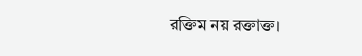রক্তিম নয় রক্তাক্ত।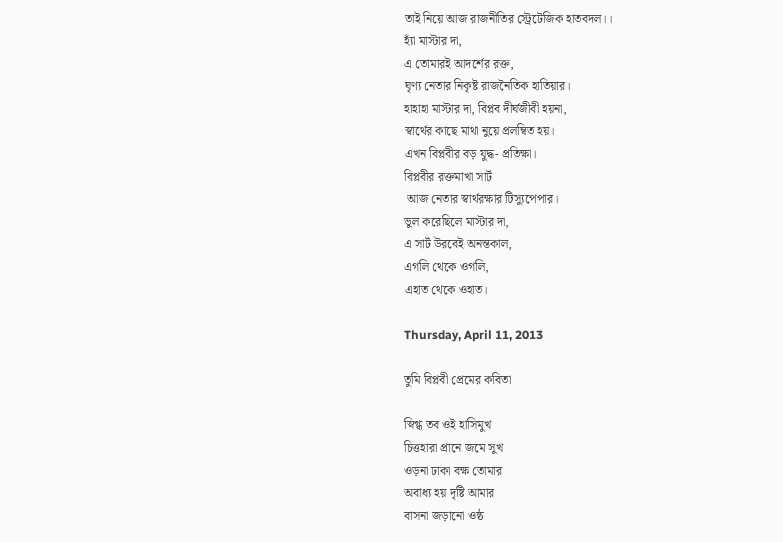তাই নিয়ে আজ রাজনীতির স্ট্রেটেজিক হাতবদল।।
হ্যাঁ মাস্টার দা,
এ তোমারই আদর্শের রক্ত,
ঘৃণ্য নেতার নিকৃষ্ট রাজনৈতিক হাতিয়ার।
হাহাহা মাস্টার দা, বিপ্লব দীর্ঘজীবী হয়না,
স্বার্থের কাছে মাথা নুয়ে প্রলম্বিত হয়।
এখন বিপ্লবীর বড় যুদ্ধ- প্রতিক্ষা।
বিপ্লবীর রক্তমাখা সার্ট
 আজ নেতার স্বার্থরক্ষার টিস্যুপেপার।
ভুল করেছিলে মাস্টার দা,
এ সার্ট উরবেই অনন্তকাল,
এগলি থেকে ওগলি,
এহাত থেকে ওহাত।

Thursday, April 11, 2013

তুমি বিপ্লবী প্রেমের কবিতা

স্নিগ্ধ তব ওই হাসিমুখ
চিত্তহারা প্রানে জমে সুখ
ওড়না ঢাকা বক্ষ তোমার
অবাধ্য হয় দৃষ্টি আমার
বাসনা জড়ানো ওষ্ঠ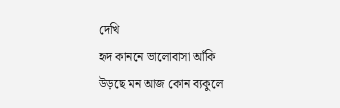দেখি
হৃদ কাননে ভালোবাসা আঁকি
উড়ছে মন আজ কোন ব্যকুলে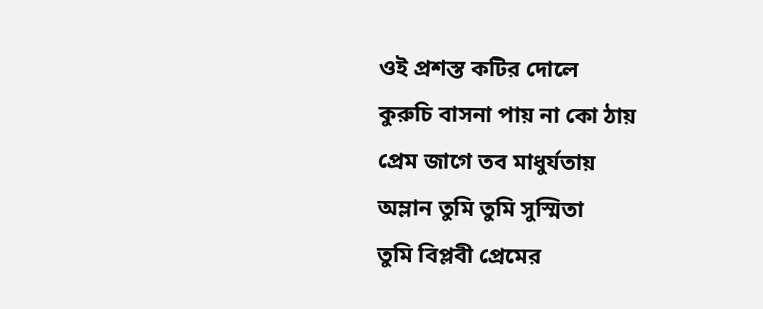ওই প্রশস্ত কটির দোলে
কুরুচি বাসনা পায় না কো ঠায়
প্রেম জাগে তব মাধুর্যতায়
অম্লান তুমি তুমি সুস্মিতা
তুমি বিপ্লবী প্রেমের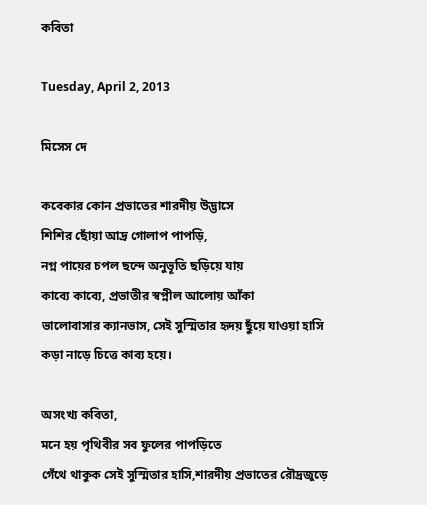কবিতা

Tuesday, April 2, 2013

মিসেস দে

কবেকার কোন প্রভাতের শারদীয় উদ্ভাসে
শিশির ছোঁয়া আদ্র গোলাপ পাপড়ি,
নগ্ন পায়ের চপল ছন্দে অনুভূতি ছড়িয়ে যায়
কাব্যে কাব্যে, প্রভাতীর স্বপ্নীল আলোয় আঁকা
ভালোবাসার ক্যানভাস, সেই সুস্মিতার হৃদয় ছুঁয়ে যাওয়া হাসি
কড়া নাড়ে চিত্তে কাব্য হয়ে।

অসংখ্য কবিতা,
মনে হয় পৃথিবীর সব ফুলের পাপড়িতে
গেঁথে থাকুক সেই সুস্মিতার হাসি,শারদীয় প্রভাতের রৌদ্রজুড়ে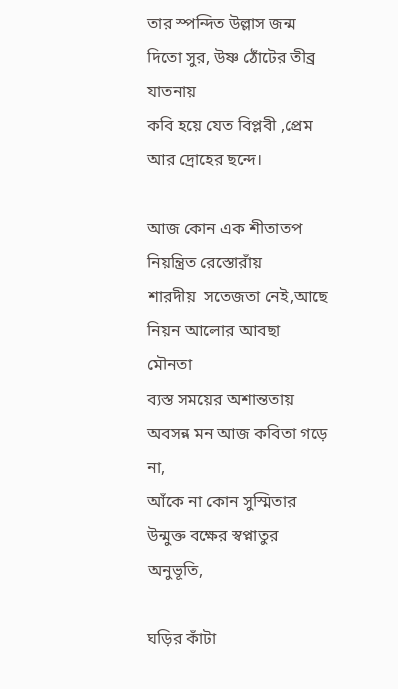তার স্পন্দিত উল্লাস জন্ম দিতো সুর, উষ্ণ ঠোঁটের তীব্র যাতনায়
কবি হয়ে যেত বিপ্লবী ,প্রেম আর দ্রোহের ছন্দে।

আজ কোন এক শীতাতপ নিয়ন্ত্রিত রেস্তোরাঁয়
শারদীয়  সতেজতা নেই,আছে নিয়ন আলোর আবছা মৌনতা
ব্যস্ত সময়ের অশান্ততায় অবসন্ন মন আজ কবিতা গড়ে না,
আঁকে না কোন সুস্মিতার উন্মুক্ত বক্ষের স্বপ্নাতুর অনুভূতি,

ঘড়ির কাঁটা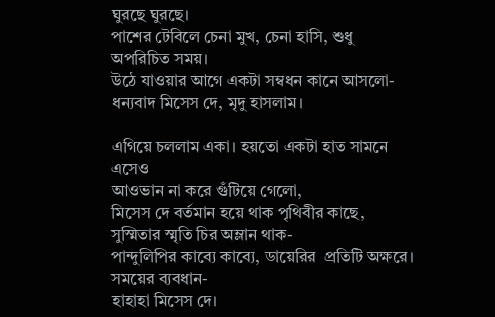ঘুরছে ঘুরছে।
পাশের টেবিলে চেনা মুখ, চেনা হাসি, শুধু
অপরিচিত সময়।
উঠে যাওয়ার আগে একটা সম্বধন কানে আসলো-
ধন্যবাদ মিসেস দে, মৃদু হাসলাম।

এগিয়ে চললাম একা। হয়তো একটা হাত সামনে এসেও
আওভান না করে গুঁটিয়ে গেলো,
মিসেস দে বর্তমান হয়ে থাক পৃথিবীর কাছে,
সুস্মিতার স্মৃতি চির অম্লান থাক-
পান্দুলিপির কাব্যে কাব্যে, ডায়েরির  প্রতিটি অক্ষরে।
সময়ের ব্যবধান-
হাহাহা মিসেস দে।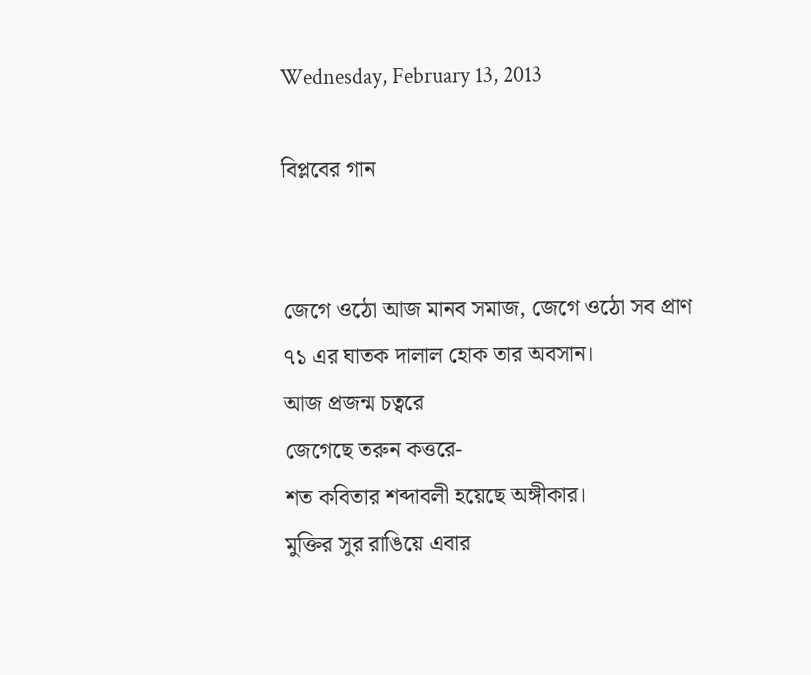Wednesday, February 13, 2013

বিপ্লবের গান


জেগে ওঠো আজ মানব সমাজ, জেগে ওঠো সব প্রাণ
৭১ এর ঘাতক দালাল হোক তার অবসান।
আজ প্রজন্ম চত্বরে
জেগেছে তরুন কত্তরে-
শত কবিতার শব্দাবলী হয়েছে অঙ্গীকার।
মুক্তির সুর রাঙিয়ে এবার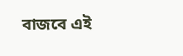বাজবে এই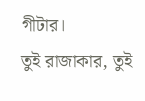গীটার।
তুই রাজাকার, তুই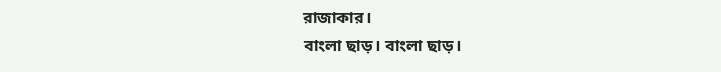রাজাকার।
বাংলা ছাড়। বাংলা ছাড়।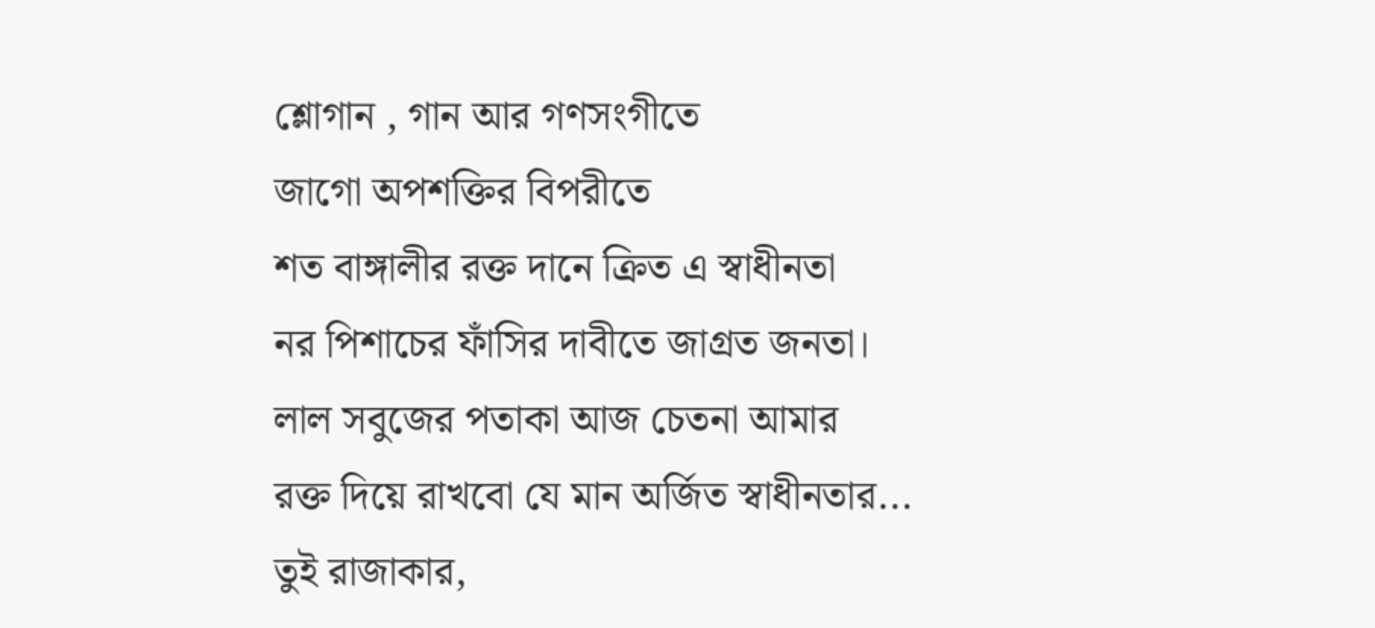শ্লোগান , গান আর গণসংগীতে
জাগো অপশক্তির বিপরীতে
শত বাঙ্গালীর রক্ত দানে ক্রিত এ স্বাধীনতা
নর পিশাচের ফাঁসির দাবীতে জাগ্রত জনতা।
লাল সবুজের পতাকা আজ চেতনা আমার
রক্ত দিয়ে রাখবো যে মান অর্জিত স্বাধীনতার...
তুই রাজাকার,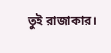তুই রাজাকার।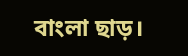বাংলা ছাড়।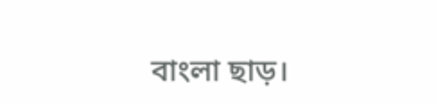বাংলা ছাড়।